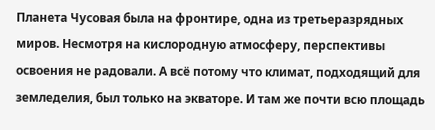Планета Чусовая была на фронтире, одна из третьеразрядных миров. Несмотря на кислородную атмосферу, перспективы освоения не радовали. А всё потому что климат, подходящий для земледелия, был только на экваторе. И там же почти всю площадь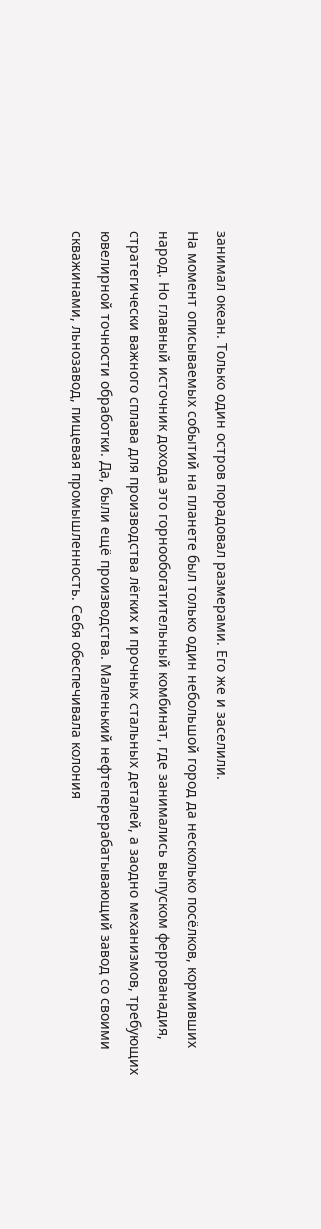занимал океан. Только один остров порадовал размерами. Его же и заселили.
На момент описываемых событий на планете был только один небольшой город да несколько посёлков, кормивших народ. Но главный источник дохода это горнообогатительный комбинат, где занимались выпуском феррованадия, стратегически важного сплава для производства лёгких и прочных стальных деталей, а заодно механизмов, требующих ювелирной точности обработки. Да, были ещё производства. Маленький нефтеперерабатывающий завод со своими скважинами, льнозавод, пищевая промышленность. Себя обеспечивала колония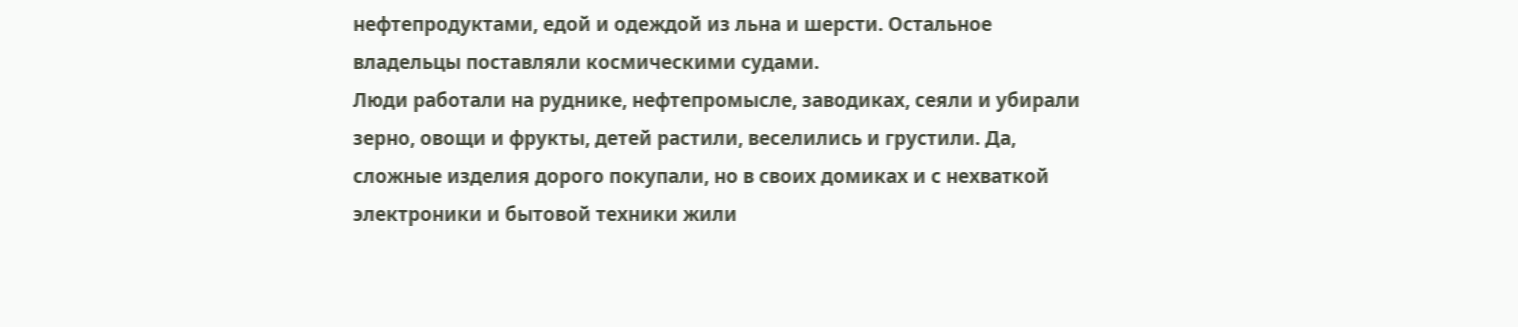нефтепродуктами, едой и одеждой из льна и шерсти. Остальное владельцы поставляли космическими судами.
Люди работали на руднике, нефтепромысле, заводиках, сеяли и убирали зерно, овощи и фрукты, детей растили, веселились и грустили. Да, сложные изделия дорого покупали, но в своих домиках и с нехваткой электроники и бытовой техники жили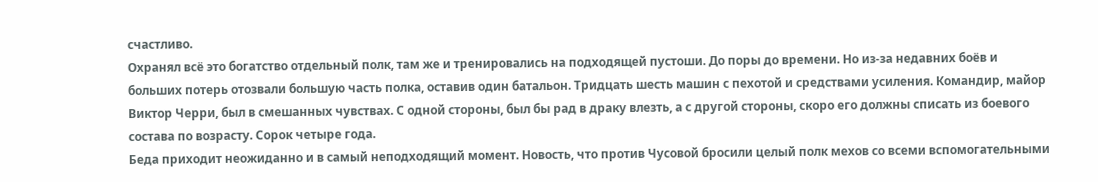счастливо.
Охранял всё это богатство отдельный полк, там же и тренировались на подходящей пустоши. До поры до времени. Но из-за недавних боёв и больших потерь отозвали большую часть полка, оставив один батальон. Тридцать шесть машин с пехотой и средствами усиления. Командир, майор Виктор Черри, был в смешанных чувствах. С одной стороны, был бы рад в драку влезть, а с другой стороны, скоро его должны списать из боевого состава по возрасту. Сорок четыре года.
Беда приходит неожиданно и в самый неподходящий момент. Новость, что против Чусовой бросили целый полк мехов со всеми вспомогательными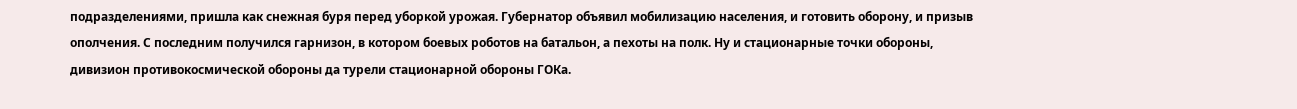подразделениями, пришла как снежная буря перед уборкой урожая. Губернатор объявил мобилизацию населения, и готовить оборону, и призыв ополчения. С последним получился гарнизон, в котором боевых роботов на батальон, а пехоты на полк. Ну и стационарные точки обороны, дивизион противокосмической обороны да турели стационарной обороны ГОКа.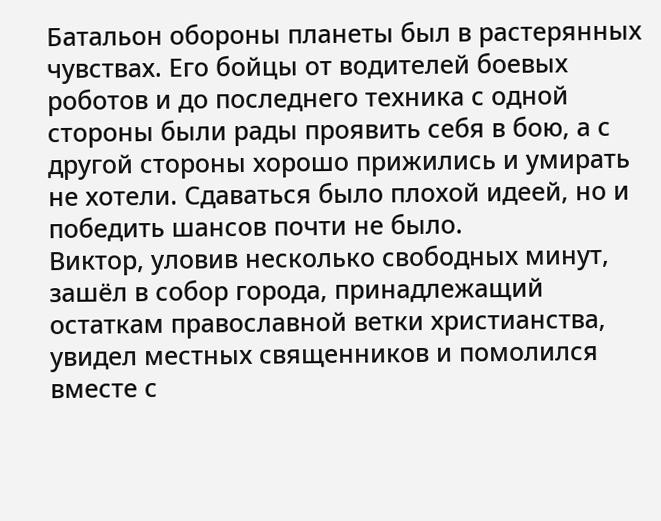Батальон обороны планеты был в растерянных чувствах. Его бойцы от водителей боевых роботов и до последнего техника с одной стороны были рады проявить себя в бою, а с другой стороны хорошо прижились и умирать не хотели. Сдаваться было плохой идеей, но и победить шансов почти не было.
Виктор, уловив несколько свободных минут, зашёл в собор города, принадлежащий остаткам православной ветки христианства, увидел местных священников и помолился вместе с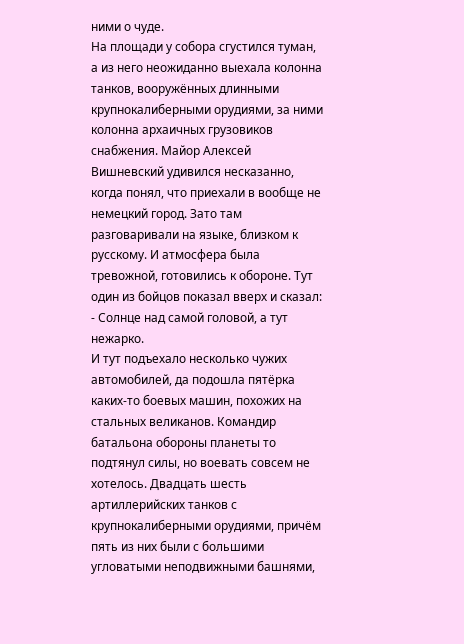ними о чуде.
На площади у собора сгустился туман, а из него неожиданно выехала колонна танков, вооружённых длинными крупнокалиберными орудиями, за ними колонна архаичных грузовиков снабжения. Майор Алексей Вишневский удивился несказанно, когда понял, что приехали в вообще не немецкий город. Зато там разговаривали на языке, близком к русскому. И атмосфера была тревожной, готовились к обороне. Тут один из бойцов показал вверх и сказал:
- Солнце над самой головой, а тут нежарко.
И тут подъехало несколько чужих автомобилей, да подошла пятёрка каких-то боевых машин, похожих на стальных великанов. Командир батальона обороны планеты то подтянул силы, но воевать совсем не хотелось. Двадцать шесть артиллерийских танков с крупнокалиберными орудиями, причём пять из них были с большими угловатыми неподвижными башнями,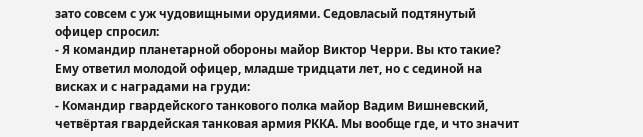зато совсем с уж чудовищными орудиями. Седовласый подтянутый офицер спросил:
- Я командир планетарной обороны майор Виктор Черри. Вы кто такие?
Ему ответил молодой офицер, младше тридцати лет, но с сединой на висках и с наградами на груди:
- Командир гвардейского танкового полка майор Вадим Вишневский, четвёртая гвардейская танковая армия РККА. Мы вообще где, и что значит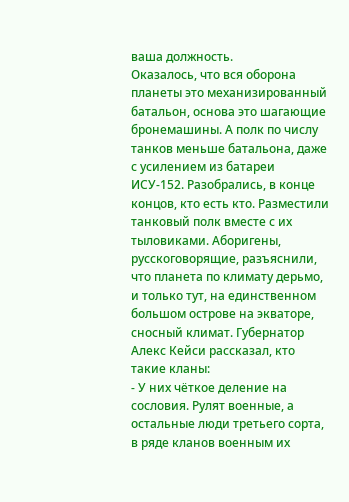ваша должность.
Оказалось, что вся оборона планеты это механизированный батальон, основа это шагающие бронемашины. А полк по числу танков меньше батальона, даже с усилением из батареи ИСУ-152. Разобрались, в конце концов, кто есть кто. Разместили танковый полк вместе с их тыловиками. Аборигены, русскоговорящие, разъяснили, что планета по климату дерьмо, и только тут, на единственном большом острове на экваторе, сносный климат. Губернатор Алекс Кейси рассказал, кто такие кланы:
- У них чёткое деление на сословия. Рулят военные, а остальные люди третьего сорта, в ряде кланов военным их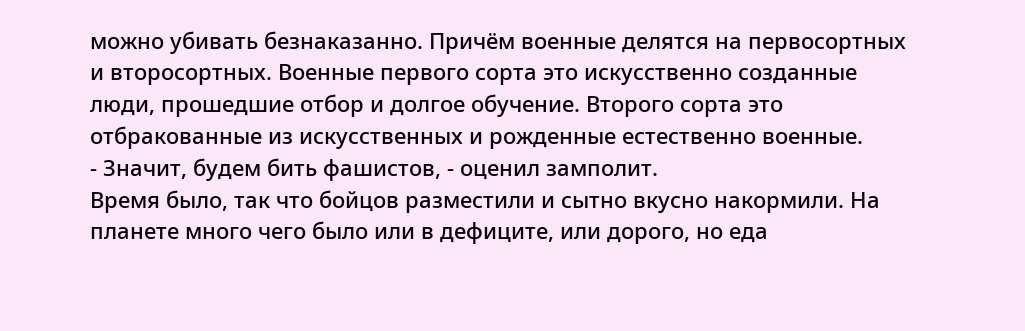можно убивать безнаказанно. Причём военные делятся на первосортных и второсортных. Военные первого сорта это искусственно созданные люди, прошедшие отбор и долгое обучение. Второго сорта это отбракованные из искусственных и рожденные естественно военные.
- Значит, будем бить фашистов, - оценил замполит.
Время было, так что бойцов разместили и сытно вкусно накормили. На планете много чего было или в дефиците, или дорого, но еда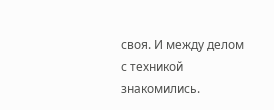своя. И между делом с техникой знакомились.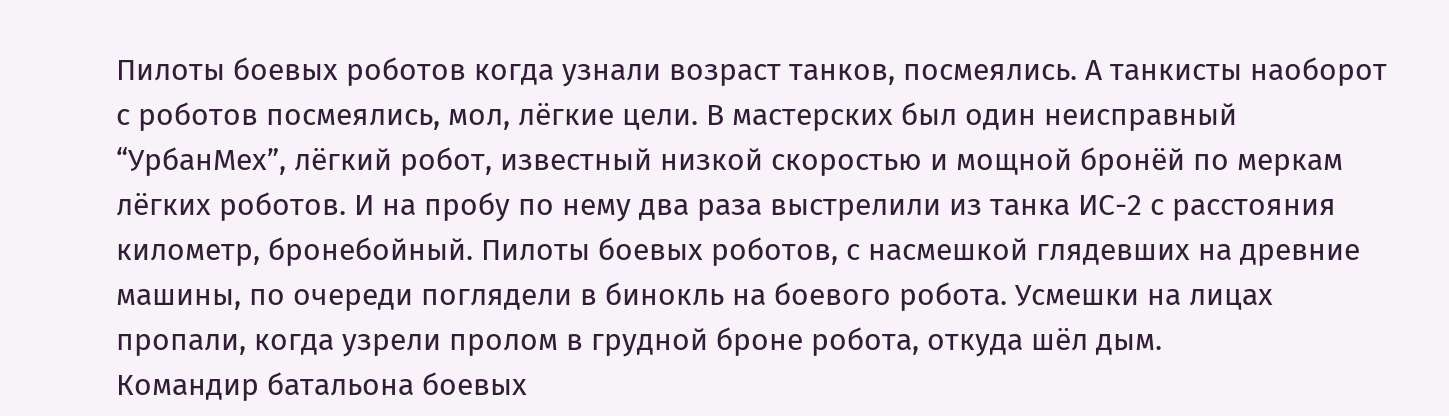Пилоты боевых роботов когда узнали возраст танков, посмеялись. А танкисты наоборот с роботов посмеялись, мол, лёгкие цели. В мастерских был один неисправный “УрбанМех”, лёгкий робот, известный низкой скоростью и мощной бронёй по меркам лёгких роботов. И на пробу по нему два раза выстрелили из танка ИС-2 с расстояния километр, бронебойный. Пилоты боевых роботов, с насмешкой глядевших на древние машины, по очереди поглядели в бинокль на боевого робота. Усмешки на лицах пропали, когда узрели пролом в грудной броне робота, откуда шёл дым.
Командир батальона боевых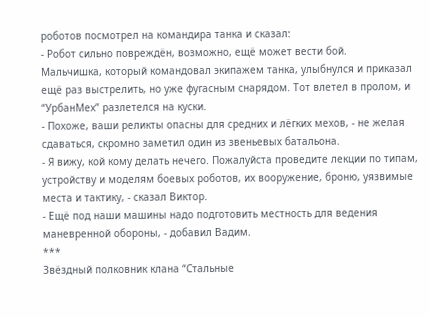роботов посмотрел на командира танка и сказал:
- Робот сильно повреждён, возможно, ещё может вести бой.
Мальчишка, который командовал экипажем танка, улыбнулся и приказал ещё раз выстрелить, но уже фугасным снарядом. Тот влетел в пролом, и “УрбанМех” разлетелся на куски.
- Похоже, ваши реликты опасны для средних и лёгких мехов, - не желая сдаваться, скромно заметил один из звеньевых батальона.
- Я вижу, кой кому делать нечего. Пожалуйста проведите лекции по типам, устройству и моделям боевых роботов, их вооружение, броню, уязвимые места и тактику, - сказал Виктор.
- Ещё под наши машины надо подготовить местность для ведения маневренной обороны, - добавил Вадим.
***
Звёздный полковник клана “Стальные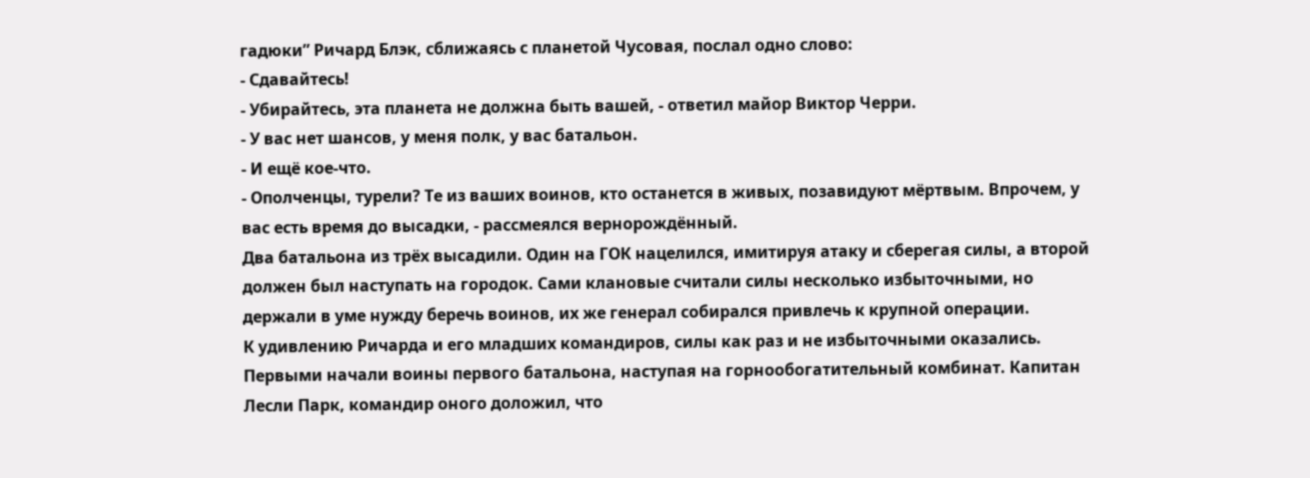гадюки” Ричард Блэк, сближаясь с планетой Чусовая, послал одно слово:
- Сдавайтесь!
- Убирайтесь, эта планета не должна быть вашей, - ответил майор Виктор Черри.
- У вас нет шансов, у меня полк, у вас батальон.
- И ещё кое-что.
- Ополченцы, турели? Те из ваших воинов, кто останется в живых, позавидуют мёртвым. Впрочем, у вас есть время до высадки, - рассмеялся вернорождённый.
Два батальона из трёх высадили. Один на ГОК нацелился, имитируя атаку и сберегая силы, а второй должен был наступать на городок. Сами клановые считали силы несколько избыточными, но держали в уме нужду беречь воинов, их же генерал собирался привлечь к крупной операции.
К удивлению Ричарда и его младших командиров, силы как раз и не избыточными оказались. Первыми начали воины первого батальона, наступая на горнообогатительный комбинат. Капитан Лесли Парк, командир оного доложил, что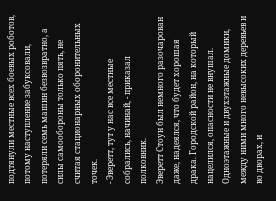подтянули местные всех боевых роботов, потому наступление забуксовали, потеряли семь машин безвозвратно, а силы самообороны только пять, не считая стационарных оборонительных точек.
- Эверетт, тут у нас все местные собрались, начинай, - приказал полковник.
Эверетт Стоун был немного разочарован даже, надеялся, что будет хорошая драка. Городской район, на который нацелился, опасности не внушал. Одноэтажные и двухэтажные домики, между ними много невысоких деревьев и во дворах, и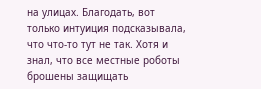на улицах. Благодать, вот только интуиция подсказывала, что что-то тут не так. Хотя и знал, что все местные роботы брошены защищать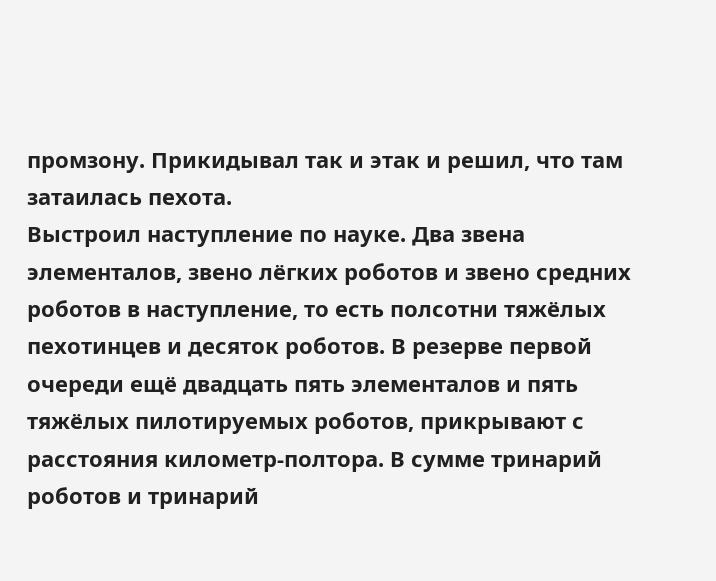промзону. Прикидывал так и этак и решил, что там затаилась пехота.
Выстроил наступление по науке. Два звена элементалов, звено лёгких роботов и звено средних роботов в наступление, то есть полсотни тяжёлых пехотинцев и десяток роботов. В резерве первой очереди ещё двадцать пять элементалов и пять тяжёлых пилотируемых роботов, прикрывают с расстояния километр-полтора. В сумме тринарий роботов и тринарий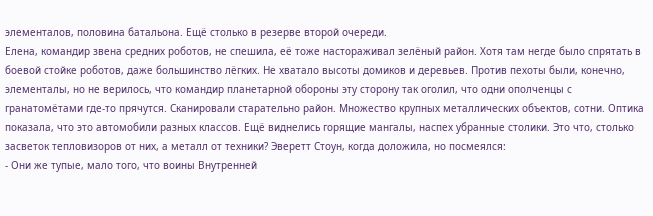элементалов, половина батальона. Ещё столько в резерве второй очереди.
Елена, командир звена средних роботов, не спешила, её тоже настораживал зелёный район. Хотя там негде было спрятать в боевой стойке роботов, даже большинство лёгких. Не хватало высоты домиков и деревьев. Против пехоты были, конечно, элементалы, но не верилось, что командир планетарной обороны эту сторону так оголил, что одни ополченцы с гранатомётами где-то прячутся. Сканировали старательно район. Множество крупных металлических объектов, сотни. Оптика показала, что это автомобили разных классов. Ещё виднелись горящие мангалы, наспех убранные столики. Это что, столько засветок тепловизоров от них, а металл от техники? Эверетт Стоун, когда доложила, но посмеялся:
- Они же тупые, мало того, что воины Внутренней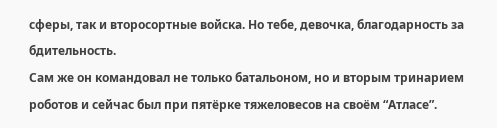сферы, так и второсортные войска. Но тебе, девочка, благодарность за бдительность.
Сам же он командовал не только батальоном, но и вторым тринарием роботов и сейчас был при пятёрке тяжеловесов на своём “Атласе”.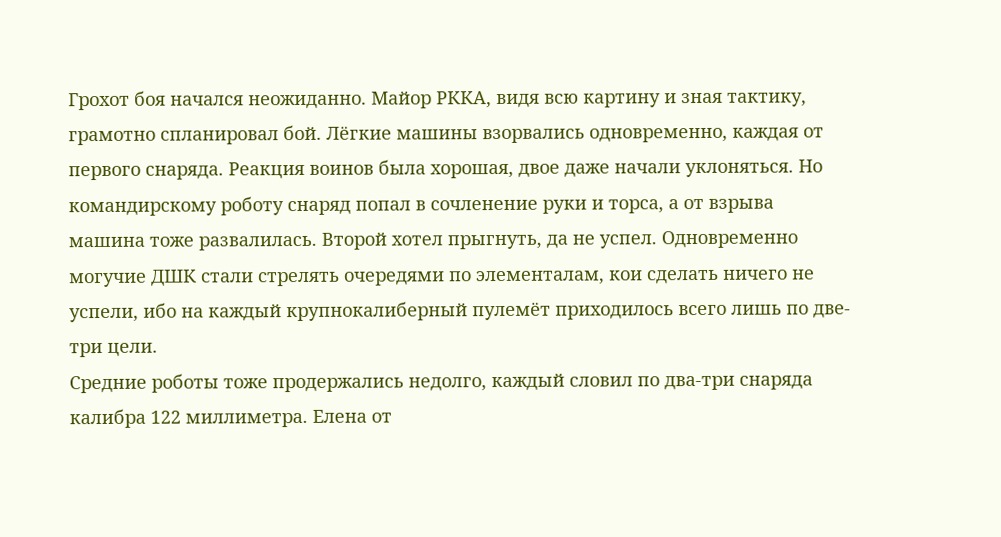Грохот боя начался неожиданно. Майор РККА, видя всю картину и зная тактику, грамотно спланировал бой. Лёгкие машины взорвались одновременно, каждая от первого снаряда. Реакция воинов была хорошая, двое даже начали уклоняться. Но командирскому роботу снаряд попал в сочленение руки и торса, а от взрыва машина тоже развалилась. Второй хотел прыгнуть, да не успел. Одновременно могучие ДШК стали стрелять очередями по элементалам, кои сделать ничего не успели, ибо на каждый крупнокалиберный пулемёт приходилось всего лишь по две-три цели.
Средние роботы тоже продержались недолго, каждый словил по два-три снаряда калибра 122 миллиметра. Елена от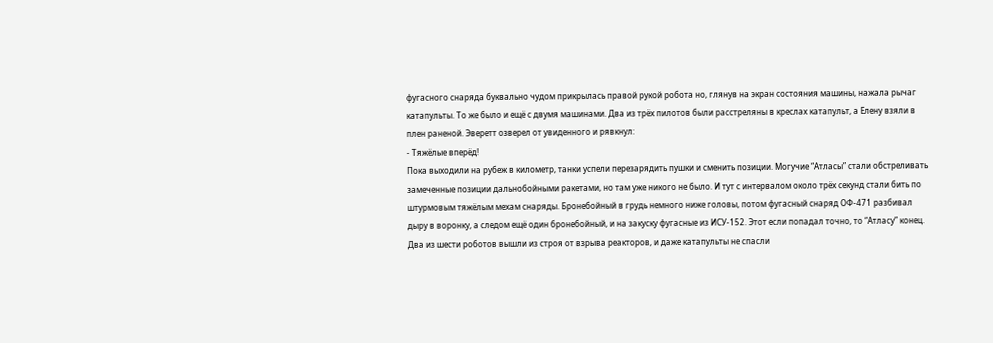фугасного снаряда буквально чудом прикрылась правой рукой робота но, глянув на экран состояния машины, нажала рычаг катапульты. То же было и ещё с двумя машинами. Два из трёх пилотов были расстреляны в креслах катапульт, а Елену взяли в плен раненой. Эверетт озверел от увиденного и рявкнул:
- Тяжёлые вперёд!
Пока выходили на рубеж в километр, танки успели перезарядить пушки и сменить позиции. Могучие “Атласы” стали обстреливать замеченные позиции дальнобойными ракетами, но там уже никого не было. И тут с интервалом около трёх секунд стали бить по штурмовым тяжёлым мехам снаряды. Бронебойный в грудь немного ниже головы, потом фугасный снаряд ОФ-471 разбивал дыру в воронку, а следом ещё один бронебойный, и на закуску фугасные из ИСУ-152. Этот если попадал точно, то “Атласу” конец. Два из шести роботов вышли из строя от взрыва реакторов, и даже катапульты не спасли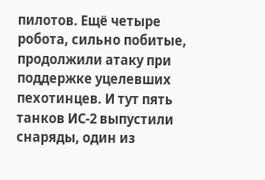пилотов. Ещё четыре робота, сильно побитые, продолжили атаку при поддержке уцелевших пехотинцев. И тут пять танков ИС-2 выпустили снаряды, один из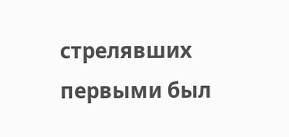стрелявших первыми был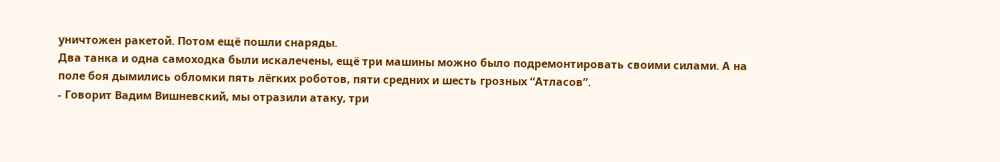уничтожен ракетой. Потом ещё пошли снаряды.
Два танка и одна самоходка были искалечены, ещё три машины можно было подремонтировать своими силами. А на поле боя дымились обломки пять лёгких роботов, пяти средних и шесть грозных “Атласов”.
- Говорит Вадим Вишневский, мы отразили атаку, три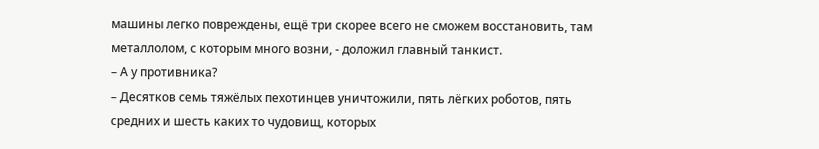машины легко повреждены, ещё три скорее всего не сможем восстановить, там металлолом, с которым много возни, - доложил главный танкист.
– А у противника?
– Десятков семь тяжёлых пехотинцев уничтожили, пять лёгких роботов, пять средних и шесть каких то чудовищ, которых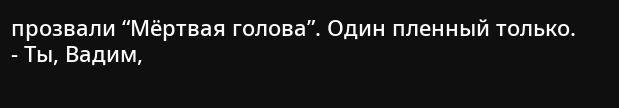прозвали “Мёртвая голова”. Один пленный только.
- Ты, Вадим,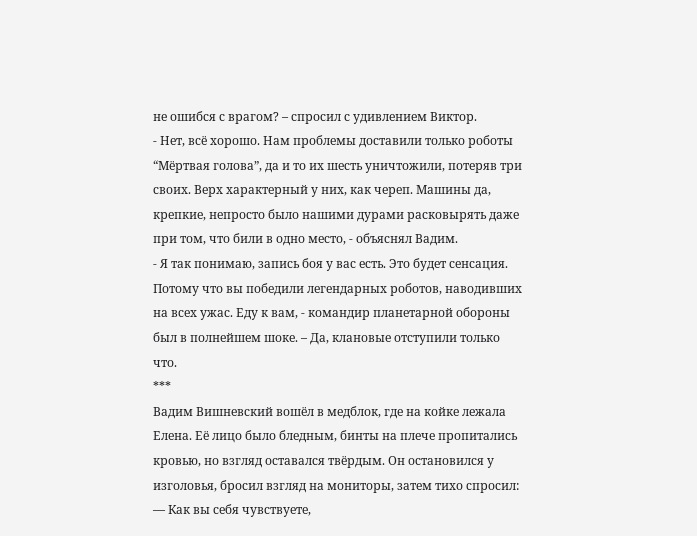не ошибся с врагом? – спросил с удивлением Виктор.
- Нет, всё хорошо. Нам проблемы доставили только роботы “Мёртвая голова”, да и то их шесть уничтожили, потеряв три своих. Верх характерный у них, как череп. Машины да, крепкие, непросто было нашими дурами расковырять даже при том, что били в одно место, - объяснял Вадим.
- Я так понимаю, запись боя у вас есть. Это будет сенсация. Потому что вы победили легендарных роботов, наводивших на всех ужас. Еду к вам, - командир планетарной обороны был в полнейшем шоке. – Да, клановые отступили только что.
***
Вадим Вишневский вошёл в медблок, где на койке лежала Елена. Её лицо было бледным, бинты на плече пропитались кровью, но взгляд оставался твёрдым. Он остановился у изголовья, бросил взгляд на мониторы, затем тихо спросил:
— Как вы себя чувствуете,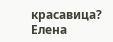красавица?
Елена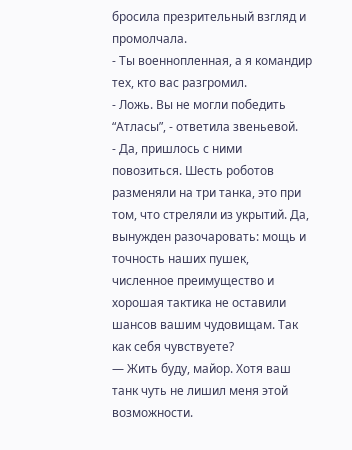бросила презрительный взгляд и промолчала.
- Ты военнопленная, а я командир тех, кто вас разгромил.
- Ложь. Вы не могли победить “Атласы”, - ответила звеньевой.
- Да, пришлось с ними повозиться. Шесть роботов разменяли на три танка, это при том, что стреляли из укрытий. Да, вынужден разочаровать: мощь и точность наших пушек, численное преимущество и хорошая тактика не оставили шансов вашим чудовищам. Так как себя чувствуете?
— Жить буду, майор. Хотя ваш танк чуть не лишил меня этой возможности.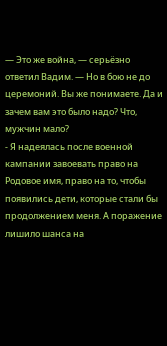— Это же война, — серьёзно ответил Вадим. — Но в бою не до церемоний. Вы же понимаете. Да и зачем вам это было надо? Что, мужчин мало?
- Я надеялась после военной кампании завоевать право на Родовое имя, право на то, чтобы появились дети, которые стали бы продолжением меня. А поражение лишило шанса на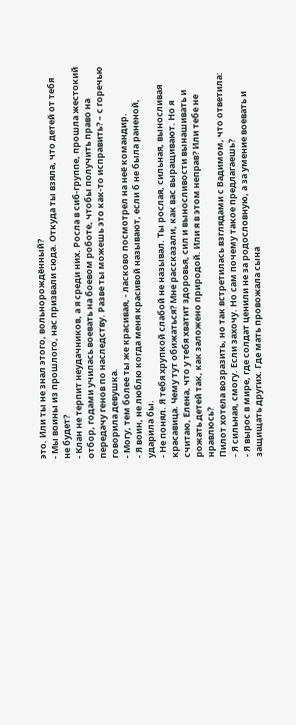это. Или ты не знал этого, вольнорождённый?
- Мы воины из прошлого, нас призвали сюда. Откуда ты взяла, что детей от тебя не будет?
- Клан не терпит неудачников, а я среди них. Росла в сиб-группе, прошла жестокий отбор, годами училась воевать на боевом роботе, чтобы получить право на передачу генов по наследству. Разве ты можешь это как-то исправить? – с горечью говорила девушка.
- Могу, тем более ты же красивая, - ласково посмотрел на неё командир.
- Я воин, не люблю когда меня красивой называют, если б не была раненой, ударила бы.
- Не понял. Я тебя хрупкой слабой не называл. Ты рослая, сильная, выносливая красавица. Чему тут обижаться? Мне рассказали, как вас выращивают. Но я считаю, Елена, что у тебя хватит здоровья, сил и выносливости вынашивать и рожать детей так, как заложено природой. Или я в этом неправ? Или тебе не нравлюсь?
Пилот хотела возразить, но так встретилась взглядами с Вадимом, что ответила:
- Я сильная, смогу. Если захочу. Но сам почему такое предлагаешь?
- Я вырос в мире, где солдат ценили не за родословную, а за умение воевать и защищать других. Где мать провожала сына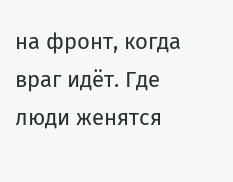на фронт, когда враг идёт. Где люди женятся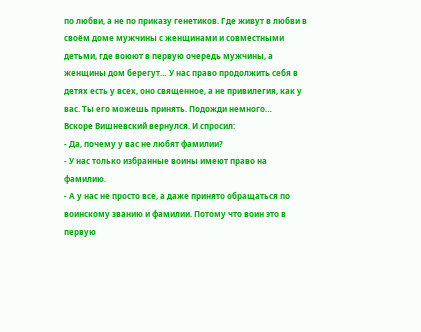по любви, а не по приказу генетиков. Где живут в любви в своём доме мужчины с женщинами и совместными детьми, где воюют в первую очередь мужчины, а женщины дом берегут… У нас право продолжить себя в детях есть у всех, оно священное, а не привилегия, как у вас. Ты его можешь принять. Подожди немного…
Вскоре Вишневский вернулся. И спросил:
- Да, почему у вас не любят фамилии?
- У нас только избранные воины имеют право на фамилию.
- А у нас не просто все, а даже принято обращаться по воинскому званию и фамилии. Потому что воин это в первую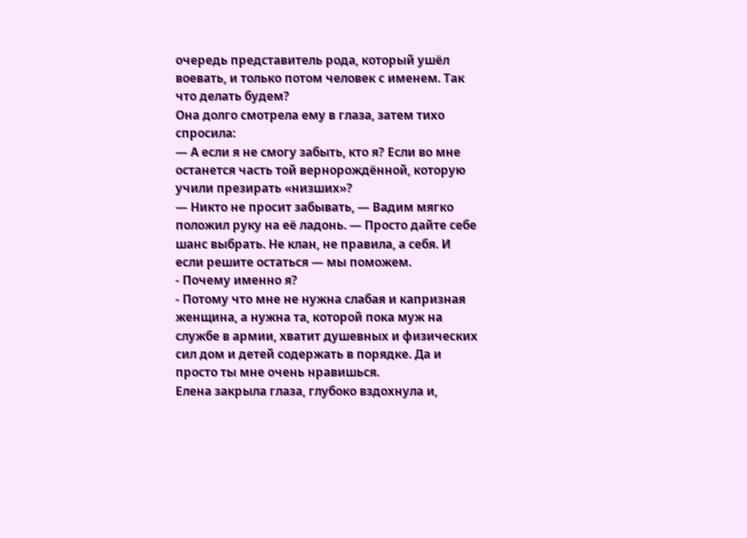очередь представитель рода, который ушёл воевать, и только потом человек с именем. Так что делать будем?
Она долго смотрела ему в глаза, затем тихо спросила:
— А если я не смогу забыть, кто я? Если во мне останется часть той вернорождённой, которую учили презирать «низших»?
— Никто не просит забывать, — Вадим мягко положил руку на её ладонь. — Просто дайте себе шанс выбрать. Не клан, не правила, а себя. И если решите остаться — мы поможем.
- Почему именно я?
- Потому что мне не нужна слабая и капризная женщина, а нужна та, которой пока муж на службе в армии, хватит душевных и физических сил дом и детей содержать в порядке. Да и просто ты мне очень нравишься.
Елена закрыла глаза, глубоко вздохнула и,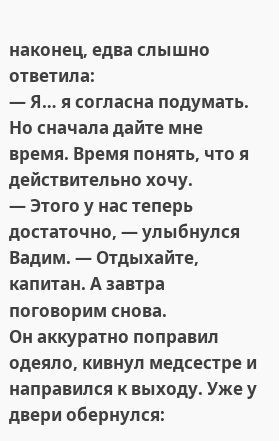наконец, едва слышно ответила:
— Я… я согласна подумать. Но сначала дайте мне время. Время понять, что я действительно хочу.
— Этого у нас теперь достаточно, — улыбнулся Вадим. — Отдыхайте, капитан. А завтра поговорим снова.
Он аккуратно поправил одеяло, кивнул медсестре и направился к выходу. Уже у двери обернулся: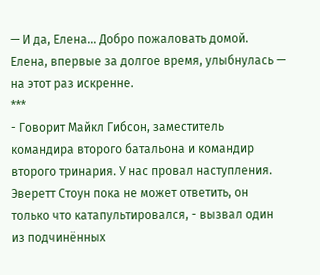— И да, Елена… Добро пожаловать домой.
Елена, впервые за долгое время, улыбнулась — на этот раз искренне.
***
- Говорит Майкл Гибсон, заместитель командира второго батальона и командир второго тринария. У нас провал наступления. Эверетт Стоун пока не может ответить, он только что катапультировался, - вызвал один из подчинённых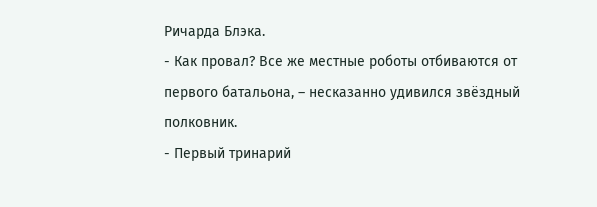Ричарда Блэка.
- Как провал? Все же местные роботы отбиваются от первого батальона, – несказанно удивился звёздный полковник.
- Первый тринарий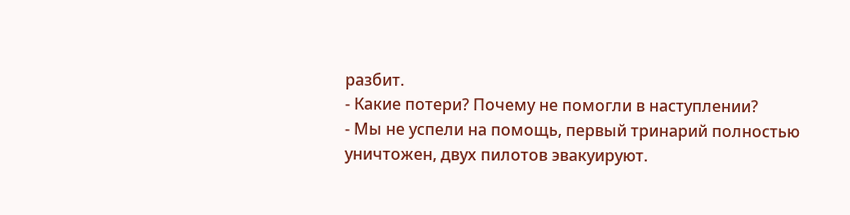разбит.
- Какие потери? Почему не помогли в наступлении?
- Мы не успели на помощь, первый тринарий полностью уничтожен, двух пилотов эвакуируют.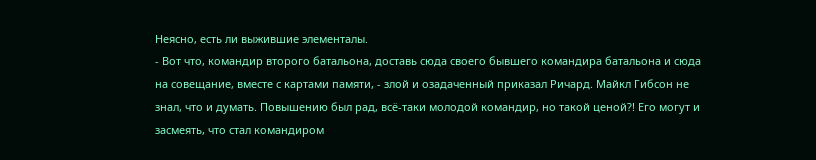Неясно, есть ли выжившие элементалы.
- Вот что, командир второго батальона, доставь сюда своего бывшего командира батальона и сюда на совещание, вместе с картами памяти, - злой и озадаченный приказал Ричард. Майкл Гибсон не знал, что и думать. Повышению был рад, всё-таки молодой командир, но такой ценой?! Его могут и засмеять, что стал командиром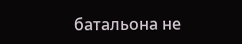батальона не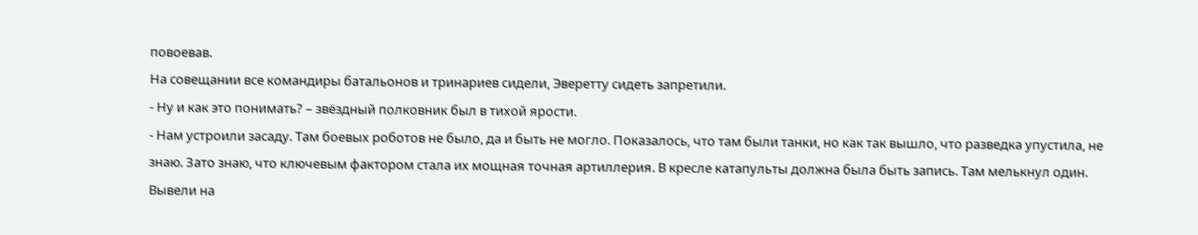повоевав.
На совещании все командиры батальонов и тринариев сидели, Эверетту сидеть запретили.
- Ну и как это понимать? – звёздный полковник был в тихой ярости.
- Нам устроили засаду. Там боевых роботов не было, да и быть не могло. Показалось, что там были танки, но как так вышло, что разведка упустила, не знаю. Зато знаю, что ключевым фактором стала их мощная точная артиллерия. В кресле катапульты должна была быть запись. Там мелькнул один.
Вывели на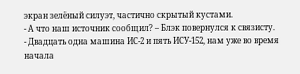экран зелёный силуэт, частично скрытый кустами.
- А что наш источник сообщил? – Блэк повернулся к связисту.
- Двадцать одна машина ИС-2 и пять ИСУ-152, нам уже во время начала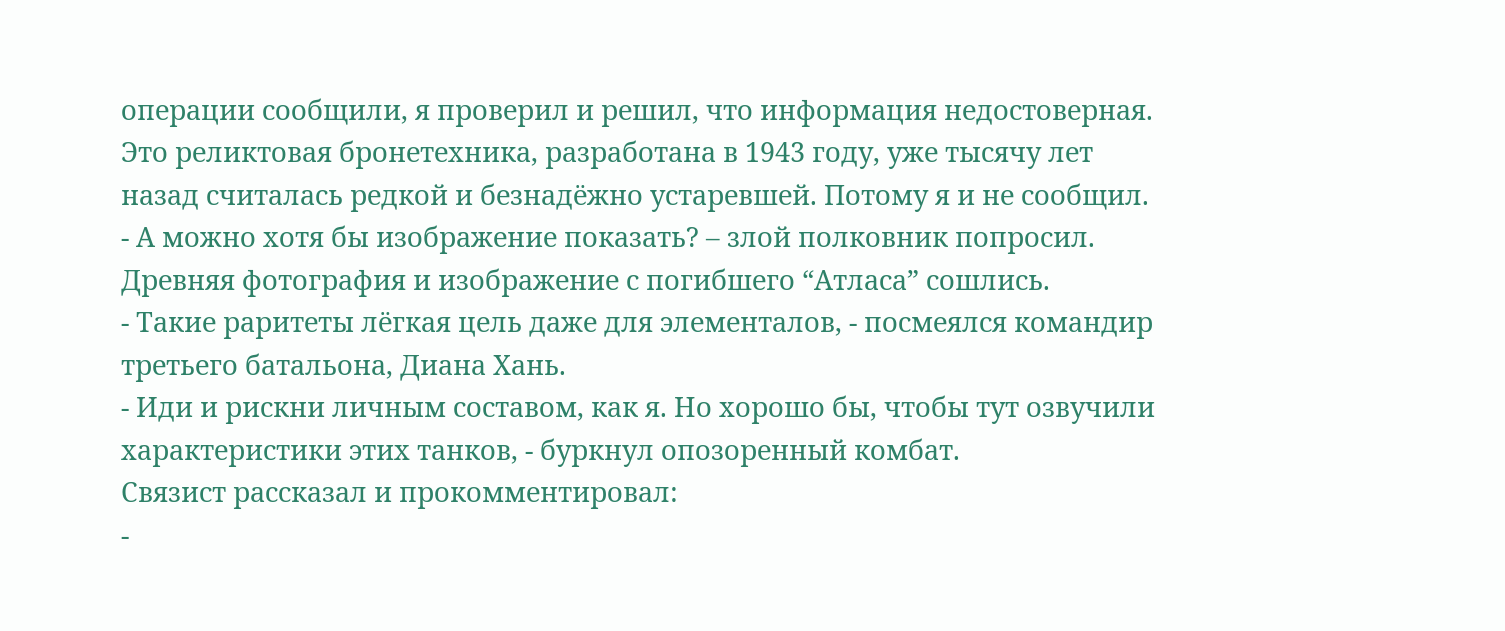операции сообщили, я проверил и решил, что информация недостоверная. Это реликтовая бронетехника, разработана в 1943 году, уже тысячу лет назад считалась редкой и безнадёжно устаревшей. Потому я и не сообщил.
- А можно хотя бы изображение показать? – злой полковник попросил.
Древняя фотография и изображение с погибшего “Атласа” сошлись.
- Такие раритеты лёгкая цель даже для элементалов, - посмеялся командир третьего батальона, Диана Хань.
- Иди и рискни личным составом, как я. Но хорошо бы, чтобы тут озвучили характеристики этих танков, - буркнул опозоренный комбат.
Связист рассказал и прокомментировал:
-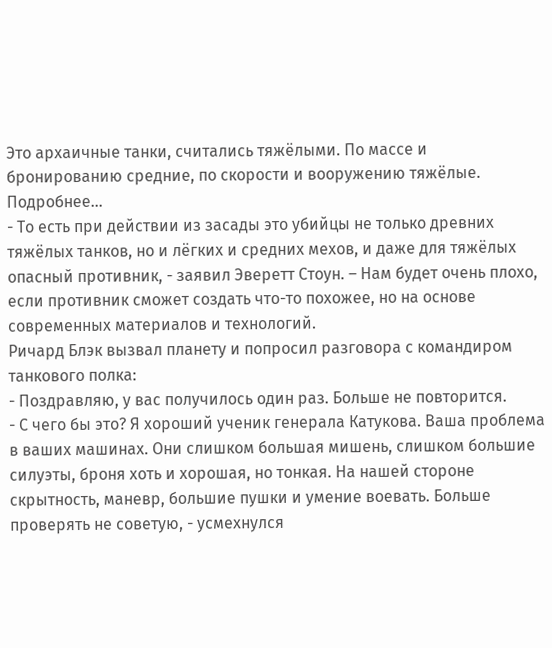Это архаичные танки, считались тяжёлыми. По массе и бронированию средние, по скорости и вооружению тяжёлые. Подробнее…
- То есть при действии из засады это убийцы не только древних тяжёлых танков, но и лёгких и средних мехов, и даже для тяжёлых опасный противник, - заявил Эверетт Стоун. – Нам будет очень плохо, если противник сможет создать что-то похожее, но на основе современных материалов и технологий.
Ричард Блэк вызвал планету и попросил разговора с командиром танкового полка:
- Поздравляю, у вас получилось один раз. Больше не повторится.
- С чего бы это? Я хороший ученик генерала Катукова. Ваша проблема в ваших машинах. Они слишком большая мишень, слишком большие силуэты, броня хоть и хорошая, но тонкая. На нашей стороне скрытность, маневр, большие пушки и умение воевать. Больше проверять не советую, - усмехнулся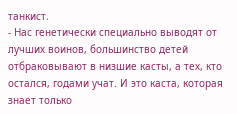танкист.
- Нас генетически специально выводят от лучших воинов, большинство детей отбраковывают в низшие касты, а тех, кто остался, годами учат. И это каста, которая знает только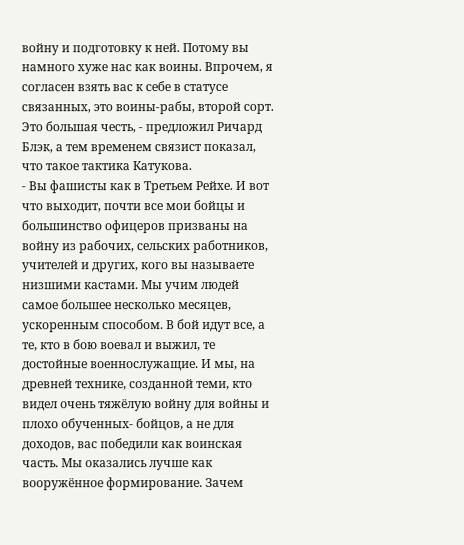войну и подготовку к ней. Потому вы намного хуже нас как воины. Впрочем, я согласен взять вас к себе в статусе связанных, это воины-рабы, второй сорт. Это большая честь, - предложил Ричард Блэк, а тем временем связист показал, что такое тактика Катукова.
- Вы фашисты как в Третьем Рейхе. И вот что выходит, почти все мои бойцы и большинство офицеров призваны на войну из рабочих, сельских работников, учителей и других, кого вы называете низшими кастами. Мы учим людей самое большее несколько месяцев, ускоренным способом. В бой идут все, а те, кто в бою воевал и выжил, те достойные военнослужащие. И мы, на древней технике, созданной теми, кто видел очень тяжёлую войну для войны и плохо обученных- бойцов, а не для доходов, вас победили как воинская часть. Мы оказались лучше как вооружённое формирование. Зачем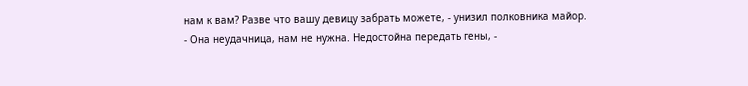нам к вам? Разве что вашу девицу забрать можете, - унизил полковника майор.
- Она неудачница, нам не нужна. Недостойна передать гены, -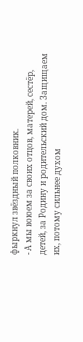фыркнул звёздный полковник.
- А мы воюем за своих отцов, матерей, сестёр, детей, за Родину и родительский дом. Защищаем их, потому сильнее духом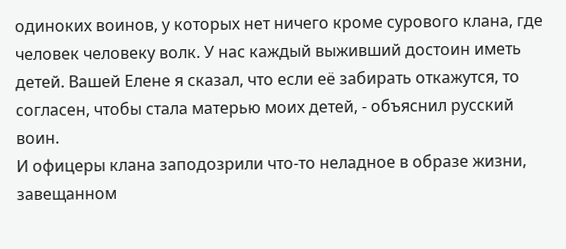одиноких воинов, у которых нет ничего кроме сурового клана, где человек человеку волк. У нас каждый выживший достоин иметь детей. Вашей Елене я сказал, что если её забирать откажутся, то согласен, чтобы стала матерью моих детей, - объяснил русский воин.
И офицеры клана заподозрили что-то неладное в образе жизни, завещанном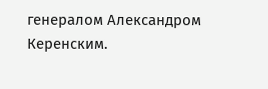генералом Александром Керенским.